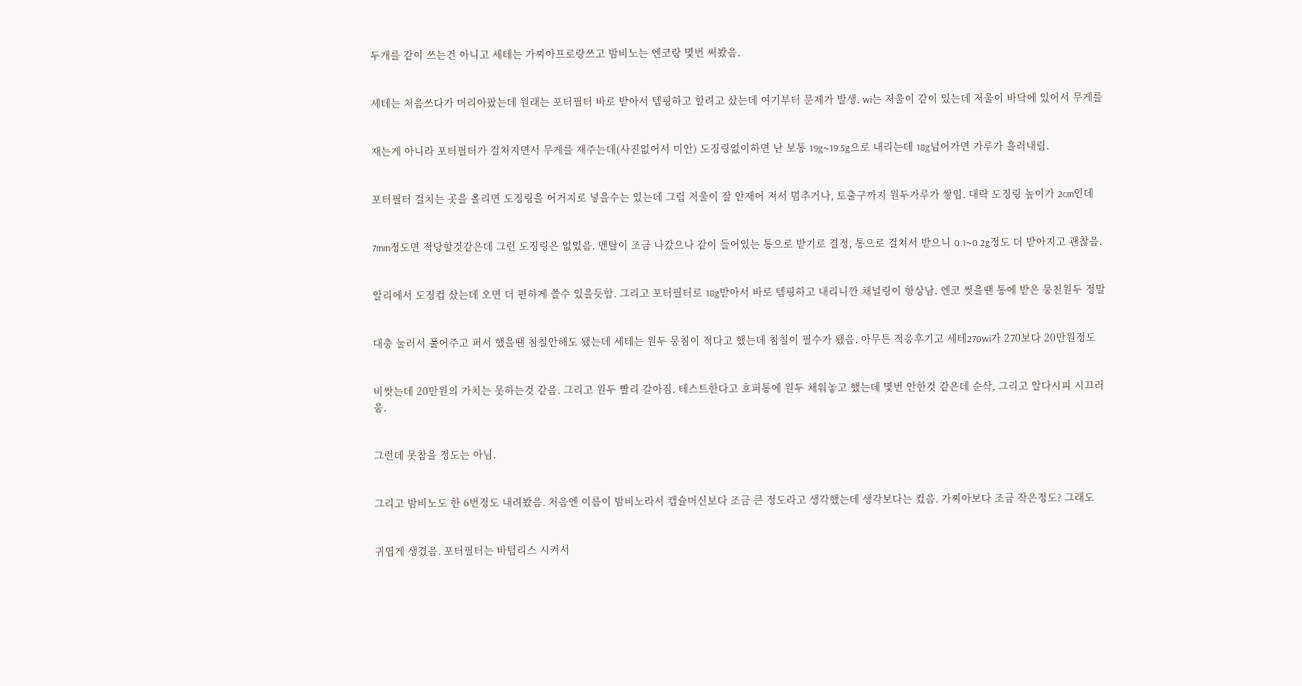두개를 같이 쓰는건 아니고 세테는 가찌아프로랑쓰고 밤비노는 엔코랑 몇번 써봤음.


세테는 처음쓰다가 머리아팠는데 원래는 포터필터 바로 받아서 템핑하고 할려고 샀는데 여기부터 문제가 발생. wi는 저울이 같이 있는데 저울이 바닥에 있어서 무게를


재는게 아니라 포터필터가 걸쳐지면서 무게를 재주는데(사진없어서 미안) 도징링없이하면 난 보통 19g~19.5g으로 내리는데 18g넘어가면 가루가 흘러내림.


포터필터 걸치는 곳을 올리면 도징링을 어거지로 넣을수는 있는데 그럼 저울이 잘 안재어 져서 멈추거나, 토출구까지 원두가루가 쌓임. 대략 도징링 높이가 2cm인데


7mm정도면 적당할것같은데 그런 도징링은 없었음. 멘탈이 조금 나갔으나 같이 들어있는 통으로 받기로 결정, 통으로 걸쳐서 받으니 0.1~0.2g정도 더 받아지고 괜찮음.


알리에서 도징컵 샀는데 오면 더 편하게 쓸수 있을듯함. 그리고 포터필터로 18g받아서 바로 템핑하고 내리니깐 채널링이 항상남. 엔코 썻을땐 통에 받은 뭉친원두 정말


대충 눌러서 풀어주고 퍼서 했을땐 침칠안해도 됐는데 세테는 원두 뭉침이 적다고 했는데 침칠이 필수가 됐음. 아무튼 적응후기고 세테270wi가 270보다 20만원정도


비쌋는데 20만원의 가치는 못하는것 같음. 그리고 원두 빨리 갈아짐. 테스트한다고 호퍼통에 원두 채워놓고 했는데 몇번 안한것 같은데 순삭, 그리고 알다시피 시끄러움.


그런데 못참을 정도는 아님.


그리고 밤비노도 한 6번정도 내려봤음. 처음엔 이름이 밤비노라서 캡슐머신보다 조금 큰 정도라고 생각했는데 생각보다는 컸음. 가찌아보다 조금 작은정도? 그래도


귀엽게 생겼음. 포터필터는 바텀리스 시켜서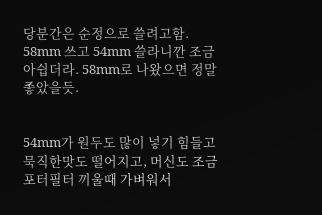당분간은 순정으로 쓸려고함. 58mm 쓰고 54mm 쓸라니깐 조금 아쉽더라. 58mm로 나왔으면 정말 좋았을듯.


54mm가 원두도 많이 넣기 힘들고 묵직한맛도 떨어지고, 머신도 조금 포터필터 끼울때 가벼워서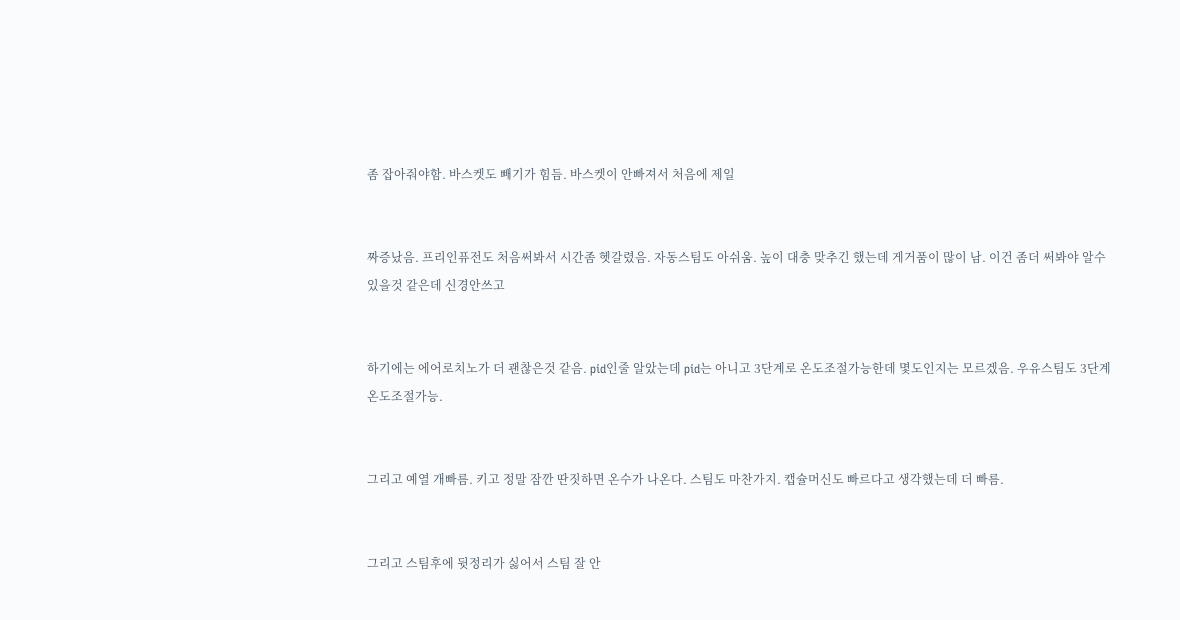좀 잡아줘야함. 바스켓도 빼기가 힘듬. 바스켓이 안빠져서 처음에 제일


짜증났음. 프리인퓨전도 처음써봐서 시간좀 헷갈렸음. 자동스팀도 아쉬움. 높이 대충 맞추긴 했는데 게거품이 많이 남. 이건 좀더 써봐야 알수 있을것 같은데 신경안쓰고


하기에는 에어로치노가 더 괜찮은것 같음. pid인줄 알았는데 pid는 아니고 3단계로 온도조절가능한데 몇도인지는 모르겠음. 우유스팀도 3단계 온도조절가능.


그리고 예열 개빠름. 키고 정말 잠깐 딴짓하면 온수가 나온다. 스팀도 마찬가지. 캡슐머신도 빠르다고 생각했는데 더 빠름.


그리고 스팀후에 뒷정리가 싫어서 스팀 잘 안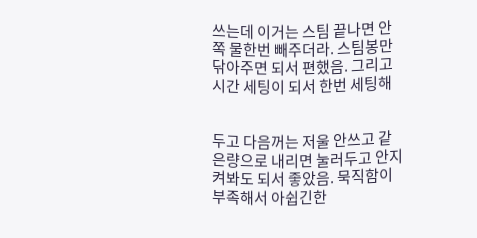쓰는데 이거는 스팀 끝나면 안쪽 물한번 빼주더라. 스팀봉만 닦아주면 되서 편했음. 그리고 시간 세팅이 되서 한번 세팅해


두고 다음꺼는 저울 안쓰고 같은량으로 내리면 눌러두고 안지켜봐도 되서 좋았음. 묵직함이 부족해서 아쉽긴한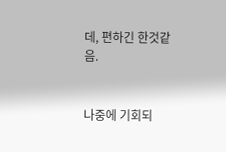데, 편하긴 한것같음.


나중에 기회되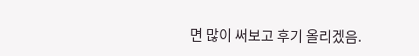면 많이 써보고 후기 올리겠음.